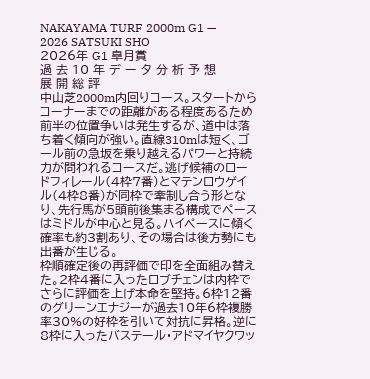NAKAYAMA TURF 2000m G1 — 2026 SATSUKI SHO
2026年 G1 皐月賞
過 去 10 年 デ ー タ 分 析 予 想
展 開 総 評
中山芝2000m内回りコース。スタートからコーナーまでの距離がある程度あるため前半の位置争いは発生するが、道中は落ち着く傾向が強い。直線310mは短く、ゴール前の急坂を乗り越えるパワーと持続力が問われるコースだ。逃げ候補のロードフィレール(4枠7番)とマテンロウゲイル(4枠8番)が同枠で牽制し合う形となり、先行馬が5頭前後集まる構成でペースはミドルが中心と見る。ハイペースに傾く確率も約3割あり、その場合は後方勢にも出番が生じる。
枠順確定後の再評価で印を全面組み替えた。2枠4番に入ったロブチェンは内枠でさらに評価を上げ本命を堅持。6枠12番のグリーンエナジーが過去10年6枠複勝率30%の好枠を引いて対抗に昇格。逆に8枠に入ったバステール・アドマイヤクワッ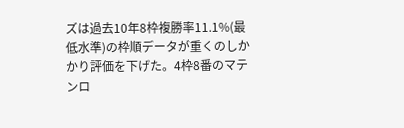ズは過去10年8枠複勝率11.1%(最低水準)の枠順データが重くのしかかり評価を下げた。4枠8番のマテンロ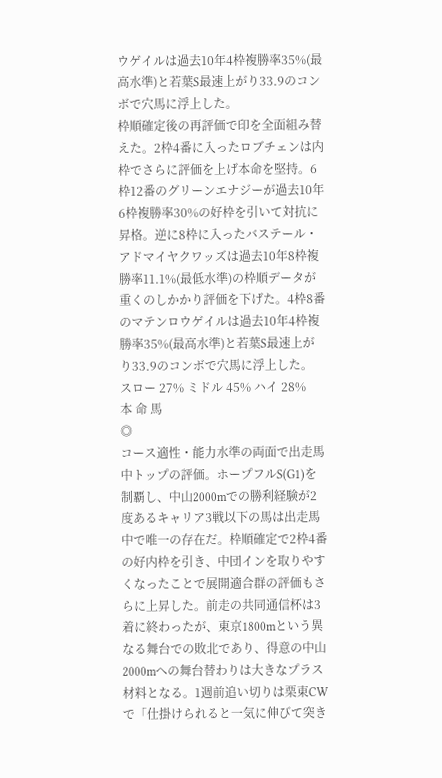ウゲイルは過去10年4枠複勝率35%(最高水準)と若葉S最速上がり33.9のコンボで穴馬に浮上した。
枠順確定後の再評価で印を全面組み替えた。2枠4番に入ったロブチェンは内枠でさらに評価を上げ本命を堅持。6枠12番のグリーンエナジーが過去10年6枠複勝率30%の好枠を引いて対抗に昇格。逆に8枠に入ったバステール・アドマイヤクワッズは過去10年8枠複勝率11.1%(最低水準)の枠順データが重くのしかかり評価を下げた。4枠8番のマテンロウゲイルは過去10年4枠複勝率35%(最高水準)と若葉S最速上がり33.9のコンボで穴馬に浮上した。
スロー 27% ミドル 45% ハイ 28%
本 命 馬
◎
コース適性・能力水準の両面で出走馬中トップの評価。ホープフルS(G1)を制覇し、中山2000mでの勝利経験が2度あるキャリア3戦以下の馬は出走馬中で唯一の存在だ。枠順確定で2枠4番の好内枠を引き、中団インを取りやすくなったことで展開適合群の評価もさらに上昇した。前走の共同通信杯は3着に終わったが、東京1800mという異なる舞台での敗北であり、得意の中山2000mへの舞台替わりは大きなプラス材料となる。1週前追い切りは栗東CWで「仕掛けられると一気に伸びて突き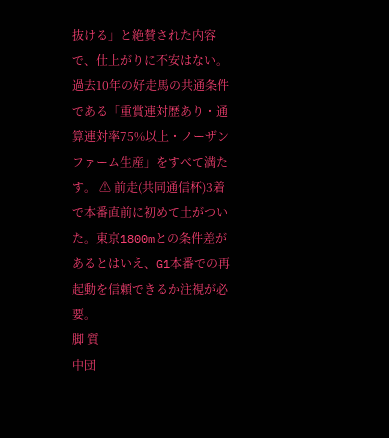抜ける」と絶賛された内容で、仕上がりに不安はない。過去10年の好走馬の共通条件である「重賞連対歴あり・通算連対率75%以上・ノーザンファーム生産」をすべて満たす。 ⚠ 前走(共同通信杯)3着で本番直前に初めて土がついた。東京1800mとの条件差があるとはいえ、G1本番での再起動を信頼できるか注視が必要。
脚 質
中団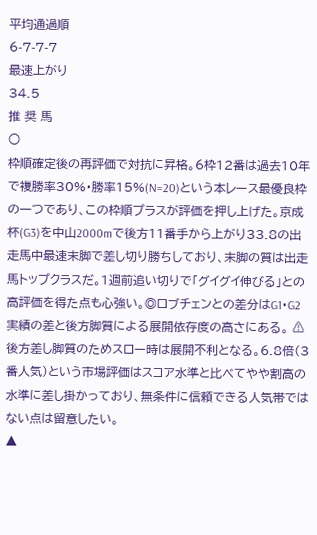平均通過順
6-7-7-7
最速上がり
34.5
推 奨 馬
○
枠順確定後の再評価で対抗に昇格。6枠12番は過去10年で複勝率30%・勝率15%(N=20)という本レース最優良枠の一つであり、この枠順プラスが評価を押し上げた。京成杯(G3)を中山2000mで後方11番手から上がり33.8の出走馬中最速末脚で差し切り勝ちしており、末脚の質は出走馬トップクラスだ。1週前追い切りで「グイグイ伸びる」との高評価を得た点も心強い。◎ロブチェンとの差分はG1・G2実績の差と後方脚質による展開依存度の高さにある。 ⚠ 後方差し脚質のためスロー時は展開不利となる。6.8倍(3番人気)という市場評価はスコア水準と比べてやや割高の水準に差し掛かっており、無条件に信頼できる人気帯ではない点は留意したい。
▲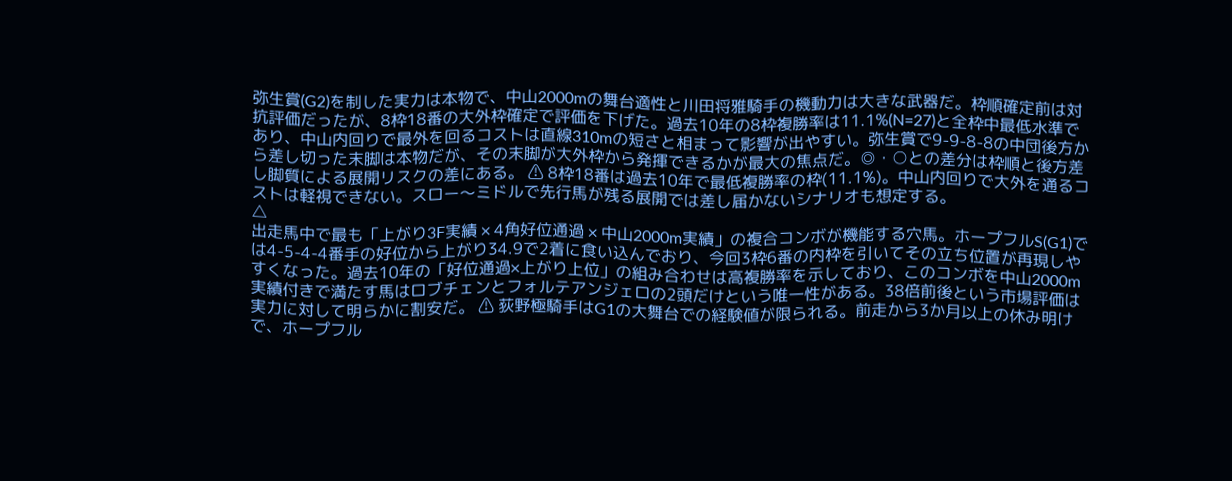弥生賞(G2)を制した実力は本物で、中山2000mの舞台適性と川田将雅騎手の機動力は大きな武器だ。枠順確定前は対抗評価だったが、8枠18番の大外枠確定で評価を下げた。過去10年の8枠複勝率は11.1%(N=27)と全枠中最低水準であり、中山内回りで最外を回るコストは直線310mの短さと相まって影響が出やすい。弥生賞で9-9-8-8の中団後方から差し切った末脚は本物だが、その末脚が大外枠から発揮できるかが最大の焦点だ。◎・○との差分は枠順と後方差し脚質による展開リスクの差にある。 ⚠ 8枠18番は過去10年で最低複勝率の枠(11.1%)。中山内回りで大外を通るコストは軽視できない。スロー〜ミドルで先行馬が残る展開では差し届かないシナリオも想定する。
△
出走馬中で最も「上がり3F実績 × 4角好位通過 × 中山2000m実績」の複合コンボが機能する穴馬。ホープフルS(G1)では4-5-4-4番手の好位から上がり34.9で2着に食い込んでおり、今回3枠6番の内枠を引いてその立ち位置が再現しやすくなった。過去10年の「好位通過×上がり上位」の組み合わせは高複勝率を示しており、このコンボを中山2000m実績付きで満たす馬はロブチェンとフォルテアンジェロの2頭だけという唯一性がある。38倍前後という市場評価は実力に対して明らかに割安だ。 ⚠ 荻野極騎手はG1の大舞台での経験値が限られる。前走から3か月以上の休み明けで、ホープフル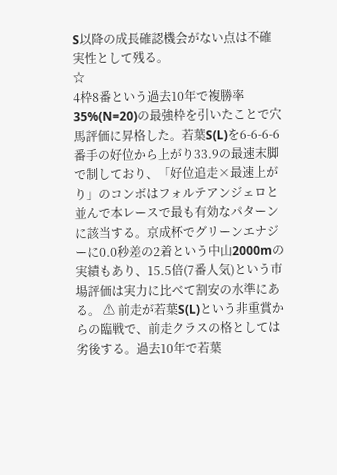S以降の成長確認機会がない点は不確実性として残る。
☆
4枠8番という過去10年で複勝率35%(N=20)の最強枠を引いたことで穴馬評価に昇格した。若葉S(L)を6-6-6-6番手の好位から上がり33.9の最速末脚で制しており、「好位追走×最速上がり」のコンボはフォルテアンジェロと並んで本レースで最も有効なパターンに該当する。京成杯でグリーンエナジーに0.0秒差の2着という中山2000mの実績もあり、15.5倍(7番人気)という市場評価は実力に比べて割安の水準にある。 ⚠ 前走が若葉S(L)という非重賞からの臨戦で、前走クラスの格としては劣後する。過去10年で若葉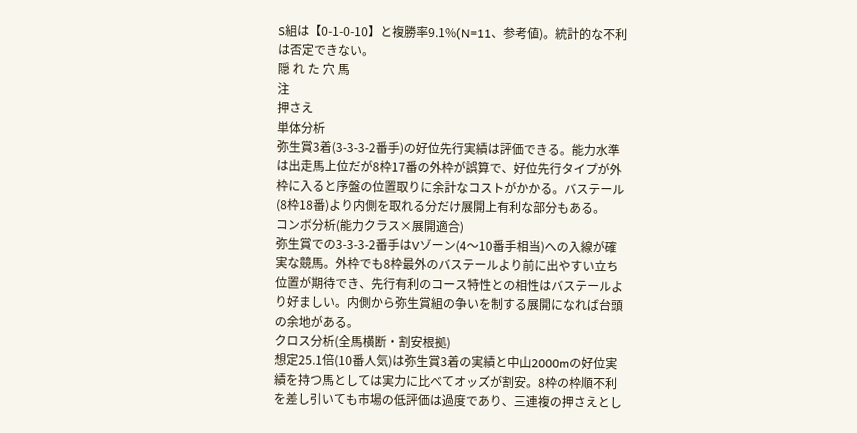S組は【0-1-0-10】と複勝率9.1%(N=11、参考値)。統計的な不利は否定できない。
隠 れ た 穴 馬
注
押さえ
単体分析
弥生賞3着(3-3-3-2番手)の好位先行実績は評価できる。能力水準は出走馬上位だが8枠17番の外枠が誤算で、好位先行タイプが外枠に入ると序盤の位置取りに余計なコストがかかる。バステール(8枠18番)より内側を取れる分だけ展開上有利な部分もある。
コンボ分析(能力クラス×展開適合)
弥生賞での3-3-3-2番手はVゾーン(4〜10番手相当)への入線が確実な競馬。外枠でも8枠最外のバステールより前に出やすい立ち位置が期待でき、先行有利のコース特性との相性はバステールより好ましい。内側から弥生賞組の争いを制する展開になれば台頭の余地がある。
クロス分析(全馬横断・割安根拠)
想定25.1倍(10番人気)は弥生賞3着の実績と中山2000mの好位実績を持つ馬としては実力に比べてオッズが割安。8枠の枠順不利を差し引いても市場の低評価は過度であり、三連複の押さえとし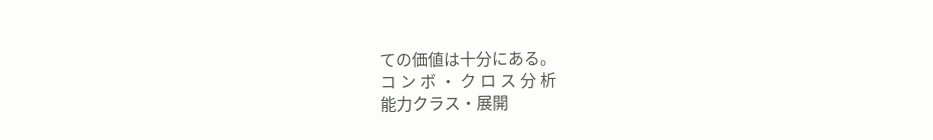ての価値は十分にある。
コ ン ボ ・ ク ロ ス 分 析
能力クラス・展開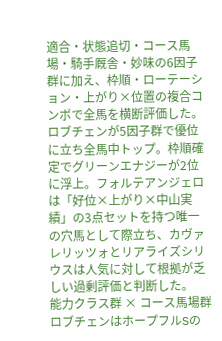適合・状態追切・コース馬場・騎手厩舎・妙味の6因子群に加え、枠順・ローテーション・上がり×位置の複合コンボで全馬を横断評価した。ロブチェンが5因子群で優位に立ち全馬中トップ。枠順確定でグリーンエナジーが2位に浮上。フォルテアンジェロは「好位×上がり×中山実績」の3点セットを持つ唯一の穴馬として際立ち、カヴァレリッツォとリアライズシリウスは人気に対して根拠が乏しい過剰評価と判断した。
能力クラス群 × コース馬場群
ロブチェンはホープフルSの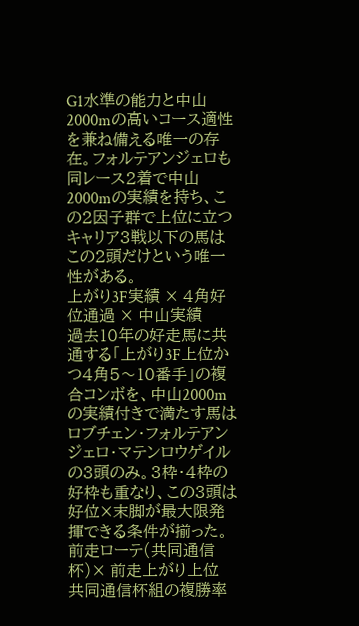G1水準の能力と中山2000mの高いコース適性を兼ね備える唯一の存在。フォルテアンジェロも同レース2着で中山2000mの実績を持ち、この2因子群で上位に立つキャリア3戦以下の馬はこの2頭だけという唯一性がある。
上がり3F実績 × 4角好位通過 × 中山実績
過去10年の好走馬に共通する「上がり3F上位かつ4角5〜10番手」の複合コンボを、中山2000mの実績付きで満たす馬はロブチェン・フォルテアンジェロ・マテンロウゲイルの3頭のみ。3枠・4枠の好枠も重なり、この3頭は好位×末脚が最大限発揮できる条件が揃った。
前走ローテ(共同通信杯)× 前走上がり上位
共同通信杯組の複勝率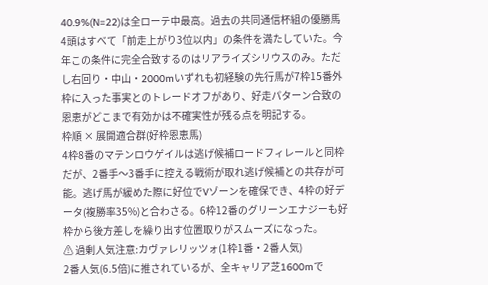40.9%(N=22)は全ローテ中最高。過去の共同通信杯組の優勝馬4頭はすべて「前走上がり3位以内」の条件を満たしていた。今年この条件に完全合致するのはリアライズシリウスのみ。ただし右回り・中山・2000mいずれも初経験の先行馬が7枠15番外枠に入った事実とのトレードオフがあり、好走パターン合致の恩恵がどこまで有効かは不確実性が残る点を明記する。
枠順 × 展開適合群(好枠恩恵馬)
4枠8番のマテンロウゲイルは逃げ候補ロードフィレールと同枠だが、2番手〜3番手に控える戦術が取れ逃げ候補との共存が可能。逃げ馬が緩めた際に好位でVゾーンを確保でき、4枠の好データ(複勝率35%)と合わさる。6枠12番のグリーンエナジーも好枠から後方差しを繰り出す位置取りがスムーズになった。
⚠ 過剰人気注意:カヴァレリッツォ(1枠1番・2番人気)
2番人気(6.5倍)に推されているが、全キャリア芝1600mで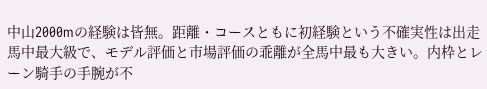中山2000mの経験は皆無。距離・コースともに初経験という不確実性は出走馬中最大級で、モデル評価と市場評価の乖離が全馬中最も大きい。内枠とレーン騎手の手腕が不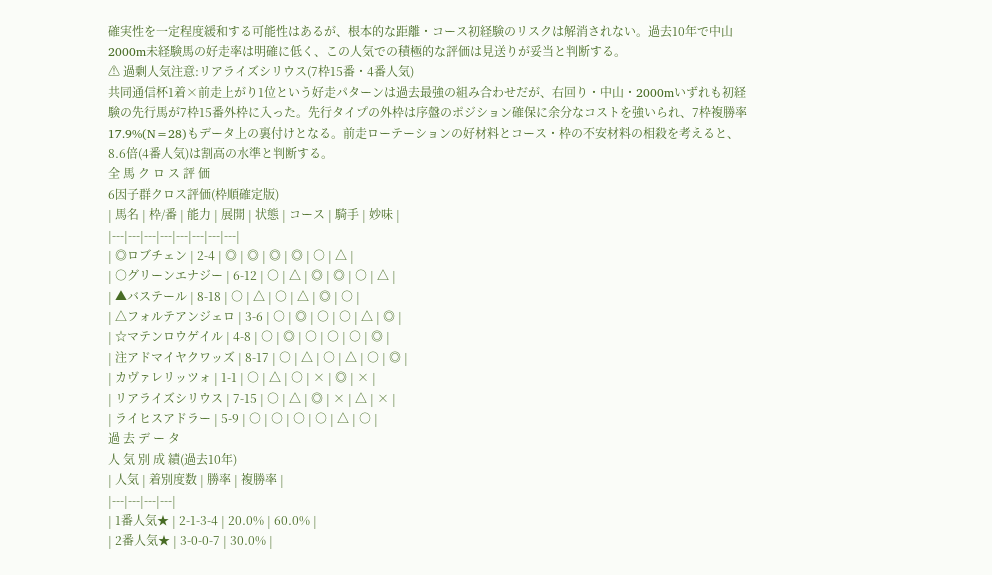確実性を一定程度緩和する可能性はあるが、根本的な距離・コース初経験のリスクは解消されない。過去10年で中山2000m未経験馬の好走率は明確に低く、この人気での積極的な評価は見送りが妥当と判断する。
⚠ 過剰人気注意:リアライズシリウス(7枠15番・4番人気)
共同通信杯1着×前走上がり1位という好走パターンは過去最強の組み合わせだが、右回り・中山・2000mいずれも初経験の先行馬が7枠15番外枠に入った。先行タイプの外枠は序盤のポジション確保に余分なコストを強いられ、7枠複勝率17.9%(N=28)もデータ上の裏付けとなる。前走ローテーションの好材料とコース・枠の不安材料の相殺を考えると、8.6倍(4番人気)は割高の水準と判断する。
全 馬 ク ロ ス 評 価
6因子群クロス評価(枠順確定版)
| 馬名 | 枠/番 | 能力 | 展開 | 状態 | コース | 騎手 | 妙味 |
|---|---|---|---|---|---|---|---|
| ◎ロブチェン | 2-4 | ◎ | ◎ | ◎ | ◎ | ○ | △ |
| ○グリーンエナジー | 6-12 | ○ | △ | ◎ | ◎ | ○ | △ |
| ▲バステール | 8-18 | ○ | △ | ○ | △ | ◎ | ○ |
| △フォルテアンジェロ | 3-6 | ○ | ◎ | ○ | ○ | △ | ◎ |
| ☆マテンロウゲイル | 4-8 | ○ | ◎ | ○ | ○ | ○ | ◎ |
| 注アドマイヤクワッズ | 8-17 | ○ | △ | ○ | △ | ○ | ◎ |
| カヴァレリッツォ | 1-1 | ○ | △ | ○ | × | ◎ | × |
| リアライズシリウス | 7-15 | ○ | △ | ◎ | × | △ | × |
| ライヒスアドラー | 5-9 | ○ | ○ | ○ | ○ | △ | ○ |
過 去 デ ー タ
人 気 別 成 績(過去10年)
| 人気 | 着別度数 | 勝率 | 複勝率 |
|---|---|---|---|
| 1番人気★ | 2-1-3-4 | 20.0% | 60.0% |
| 2番人気★ | 3-0-0-7 | 30.0% |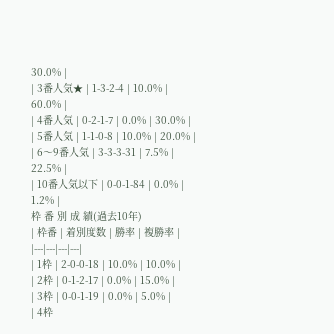30.0% |
| 3番人気★ | 1-3-2-4 | 10.0% | 60.0% |
| 4番人気 | 0-2-1-7 | 0.0% | 30.0% |
| 5番人気 | 1-1-0-8 | 10.0% | 20.0% |
| 6〜9番人気 | 3-3-3-31 | 7.5% | 22.5% |
| 10番人気以下 | 0-0-1-84 | 0.0% | 1.2% |
枠 番 別 成 績(過去10年)
| 枠番 | 着別度数 | 勝率 | 複勝率 |
|---|---|---|---|
| 1枠 | 2-0-0-18 | 10.0% | 10.0% |
| 2枠 | 0-1-2-17 | 0.0% | 15.0% |
| 3枠 | 0-0-1-19 | 0.0% | 5.0% |
| 4枠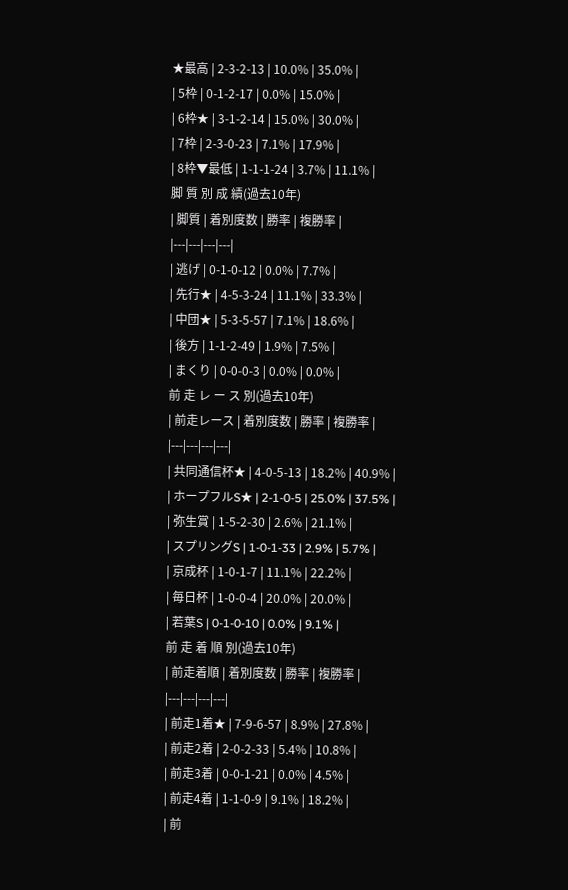★最高 | 2-3-2-13 | 10.0% | 35.0% |
| 5枠 | 0-1-2-17 | 0.0% | 15.0% |
| 6枠★ | 3-1-2-14 | 15.0% | 30.0% |
| 7枠 | 2-3-0-23 | 7.1% | 17.9% |
| 8枠▼最低 | 1-1-1-24 | 3.7% | 11.1% |
脚 質 別 成 績(過去10年)
| 脚質 | 着別度数 | 勝率 | 複勝率 |
|---|---|---|---|
| 逃げ | 0-1-0-12 | 0.0% | 7.7% |
| 先行★ | 4-5-3-24 | 11.1% | 33.3% |
| 中団★ | 5-3-5-57 | 7.1% | 18.6% |
| 後方 | 1-1-2-49 | 1.9% | 7.5% |
| まくり | 0-0-0-3 | 0.0% | 0.0% |
前 走 レ ー ス 別(過去10年)
| 前走レース | 着別度数 | 勝率 | 複勝率 |
|---|---|---|---|
| 共同通信杯★ | 4-0-5-13 | 18.2% | 40.9% |
| ホープフルS★ | 2-1-0-5 | 25.0% | 37.5% |
| 弥生賞 | 1-5-2-30 | 2.6% | 21.1% |
| スプリングS | 1-0-1-33 | 2.9% | 5.7% |
| 京成杯 | 1-0-1-7 | 11.1% | 22.2% |
| 毎日杯 | 1-0-0-4 | 20.0% | 20.0% |
| 若葉S | 0-1-0-10 | 0.0% | 9.1% |
前 走 着 順 別(過去10年)
| 前走着順 | 着別度数 | 勝率 | 複勝率 |
|---|---|---|---|
| 前走1着★ | 7-9-6-57 | 8.9% | 27.8% |
| 前走2着 | 2-0-2-33 | 5.4% | 10.8% |
| 前走3着 | 0-0-1-21 | 0.0% | 4.5% |
| 前走4着 | 1-1-0-9 | 9.1% | 18.2% |
| 前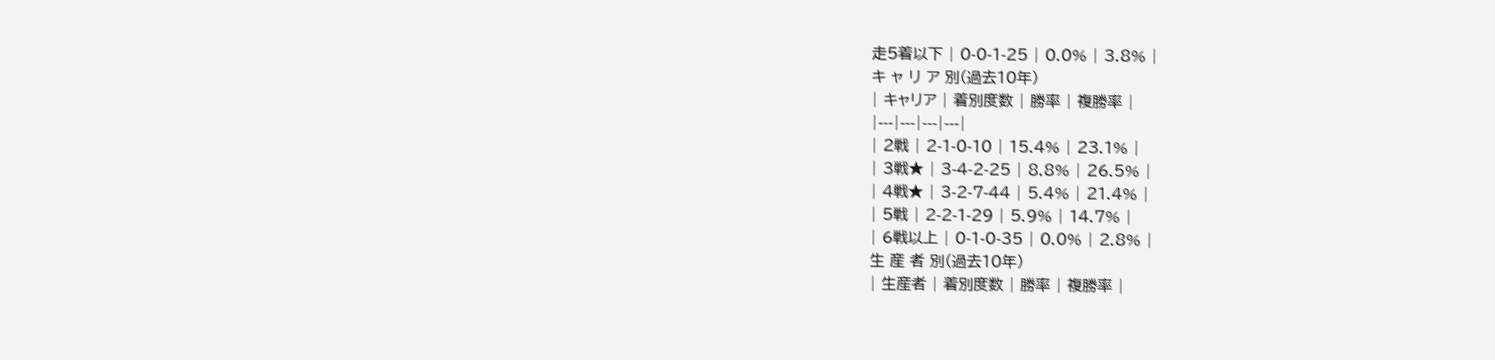走5着以下 | 0-0-1-25 | 0.0% | 3.8% |
キ ャ リ ア 別(過去10年)
| キャリア | 着別度数 | 勝率 | 複勝率 |
|---|---|---|---|
| 2戦 | 2-1-0-10 | 15.4% | 23.1% |
| 3戦★ | 3-4-2-25 | 8.8% | 26.5% |
| 4戦★ | 3-2-7-44 | 5.4% | 21.4% |
| 5戦 | 2-2-1-29 | 5.9% | 14.7% |
| 6戦以上 | 0-1-0-35 | 0.0% | 2.8% |
生 産 者 別(過去10年)
| 生産者 | 着別度数 | 勝率 | 複勝率 |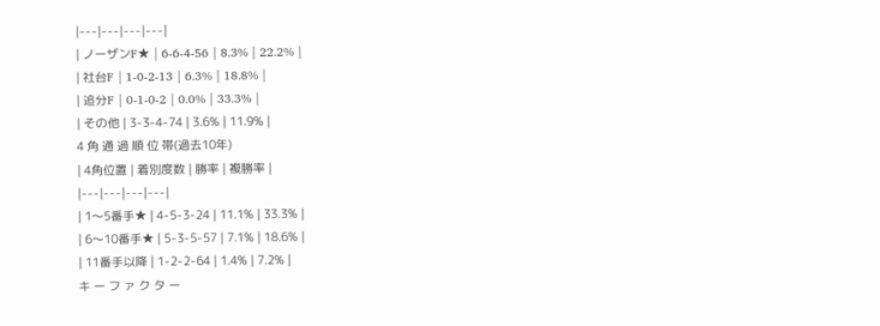|---|---|---|---|
| ノーザンF★ | 6-6-4-56 | 8.3% | 22.2% |
| 社台F | 1-0-2-13 | 6.3% | 18.8% |
| 追分F | 0-1-0-2 | 0.0% | 33.3% |
| その他 | 3-3-4-74 | 3.6% | 11.9% |
4 角 通 過 順 位 帯(過去10年)
| 4角位置 | 着別度数 | 勝率 | 複勝率 |
|---|---|---|---|
| 1〜5番手★ | 4-5-3-24 | 11.1% | 33.3% |
| 6〜10番手★ | 5-3-5-57 | 7.1% | 18.6% |
| 11番手以降 | 1-2-2-64 | 1.4% | 7.2% |
キ ー フ ァ ク タ ー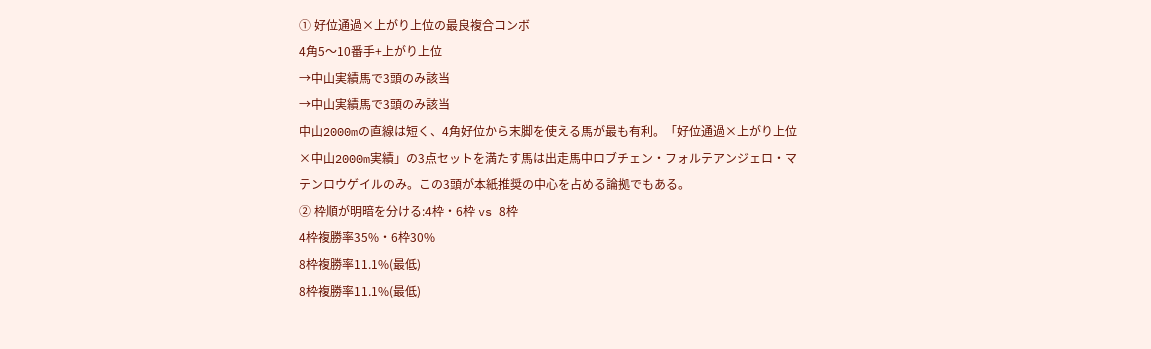① 好位通過×上がり上位の最良複合コンボ
4角5〜10番手+上がり上位
→中山実績馬で3頭のみ該当
→中山実績馬で3頭のみ該当
中山2000mの直線は短く、4角好位から末脚を使える馬が最も有利。「好位通過×上がり上位×中山2000m実績」の3点セットを満たす馬は出走馬中ロブチェン・フォルテアンジェロ・マテンロウゲイルのみ。この3頭が本紙推奨の中心を占める論拠でもある。
② 枠順が明暗を分ける:4枠・6枠 vs 8枠
4枠複勝率35%・6枠30%
8枠複勝率11.1%(最低)
8枠複勝率11.1%(最低)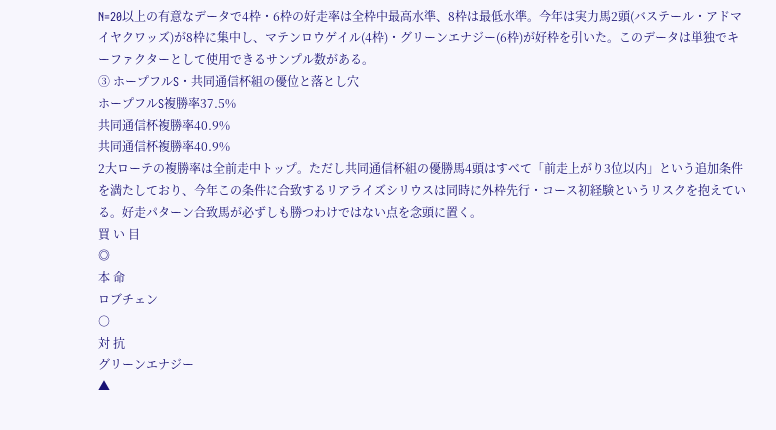N=20以上の有意なデータで4枠・6枠の好走率は全枠中最高水準、8枠は最低水準。今年は実力馬2頭(バステール・アドマイヤクワッズ)が8枠に集中し、マテンロウゲイル(4枠)・グリーンエナジー(6枠)が好枠を引いた。このデータは単独でキーファクターとして使用できるサンプル数がある。
③ ホープフルS・共同通信杯組の優位と落とし穴
ホープフルS複勝率37.5%
共同通信杯複勝率40.9%
共同通信杯複勝率40.9%
2大ローテの複勝率は全前走中トップ。ただし共同通信杯組の優勝馬4頭はすべて「前走上がり3位以内」という追加条件を満たしており、今年この条件に合致するリアライズシリウスは同時に外枠先行・コース初経験というリスクを抱えている。好走パターン合致馬が必ずしも勝つわけではない点を念頭に置く。
買 い 目
◎
本 命
ロブチェン
○
対 抗
グリーンエナジー
▲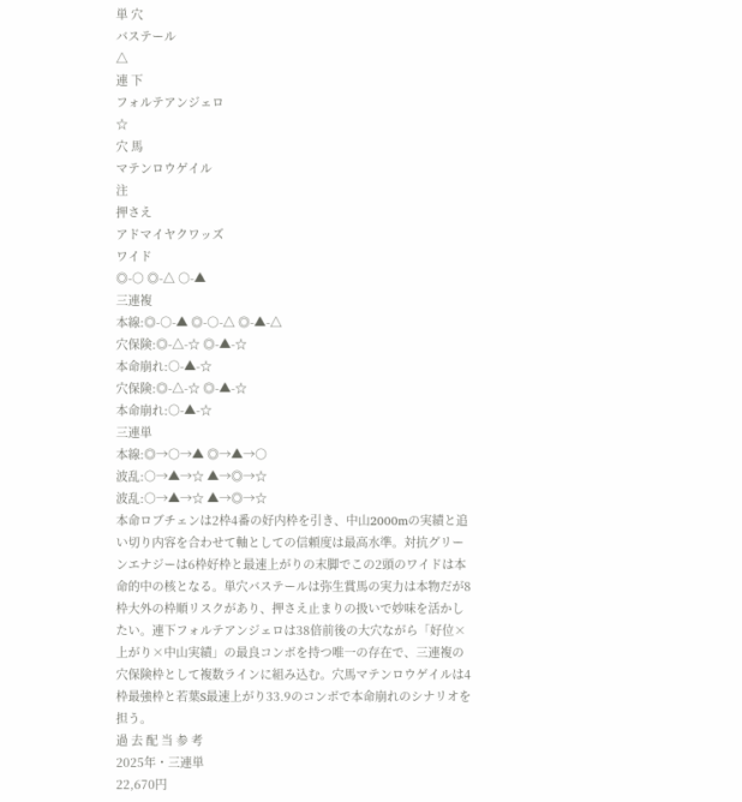単 穴
バステール
△
連 下
フォルテアンジェロ
☆
穴 馬
マテンロウゲイル
注
押さえ
アドマイヤクワッズ
ワイド
◎-○ ◎-△ ○-▲
三連複
本線:◎-○-▲ ◎-○-△ ◎-▲-△
穴保険:◎-△-☆ ◎-▲-☆
本命崩れ:○-▲-☆
穴保険:◎-△-☆ ◎-▲-☆
本命崩れ:○-▲-☆
三連単
本線:◎→○→▲ ◎→▲→○
波乱:○→▲→☆ ▲→◎→☆
波乱:○→▲→☆ ▲→◎→☆
本命ロブチェンは2枠4番の好内枠を引き、中山2000mの実績と追い切り内容を合わせて軸としての信頼度は最高水準。対抗グリーンエナジーは6枠好枠と最速上がりの末脚でこの2頭のワイドは本命的中の核となる。単穴バステールは弥生賞馬の実力は本物だが8枠大外の枠順リスクがあり、押さえ止まりの扱いで妙味を活かしたい。連下フォルテアンジェロは38倍前後の大穴ながら「好位×上がり×中山実績」の最良コンボを持つ唯一の存在で、三連複の穴保険枠として複数ラインに組み込む。穴馬マテンロウゲイルは4枠最強枠と若葉S最速上がり33.9のコンボで本命崩れのシナリオを担う。
過 去 配 当 参 考
2025年・三連単
22,670円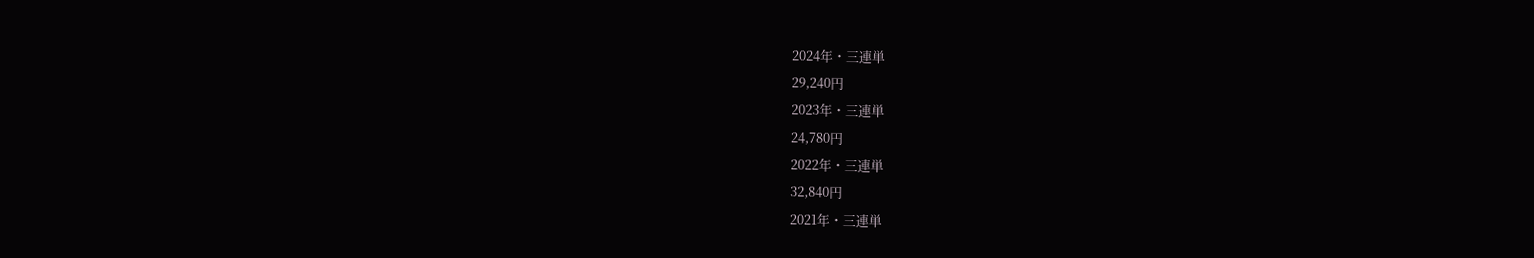2024年・三連単
29,240円
2023年・三連単
24,780円
2022年・三連単
32,840円
2021年・三連単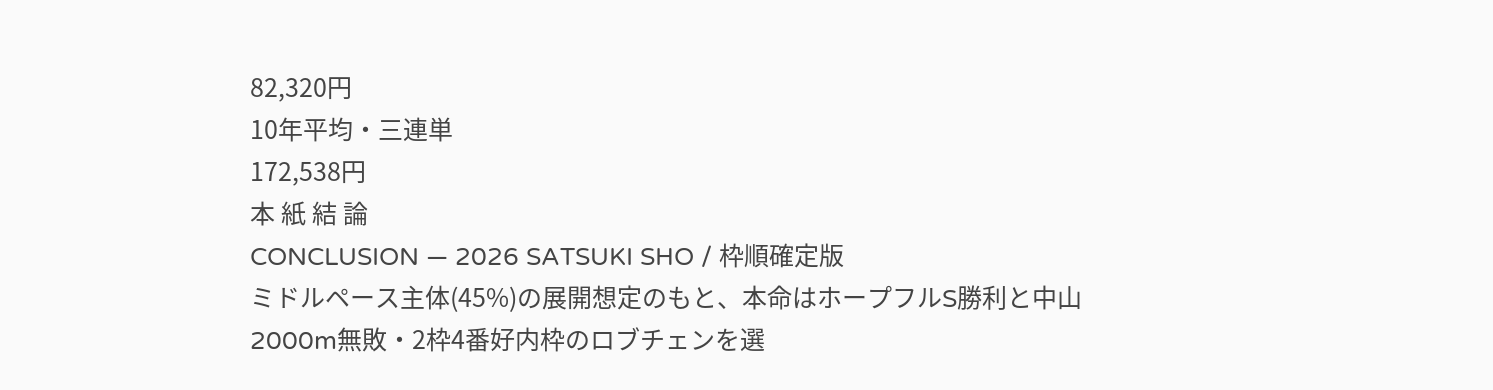82,320円
10年平均・三連単
172,538円
本 紙 結 論
CONCLUSION — 2026 SATSUKI SHO / 枠順確定版
ミドルペース主体(45%)の展開想定のもと、本命はホープフルS勝利と中山2000m無敗・2枠4番好内枠のロブチェンを選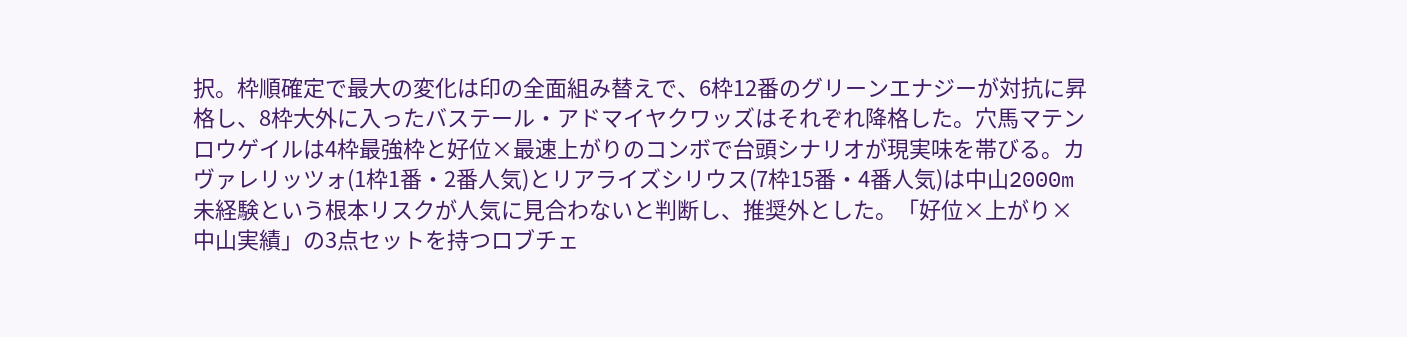択。枠順確定で最大の変化は印の全面組み替えで、6枠12番のグリーンエナジーが対抗に昇格し、8枠大外に入ったバステール・アドマイヤクワッズはそれぞれ降格した。穴馬マテンロウゲイルは4枠最強枠と好位×最速上がりのコンボで台頭シナリオが現実味を帯びる。カヴァレリッツォ(1枠1番・2番人気)とリアライズシリウス(7枠15番・4番人気)は中山2000m未経験という根本リスクが人気に見合わないと判断し、推奨外とした。「好位×上がり×中山実績」の3点セットを持つロブチェ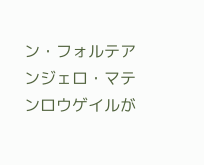ン・フォルテアンジェロ・マテンロウゲイルが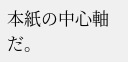本紙の中心軸だ。